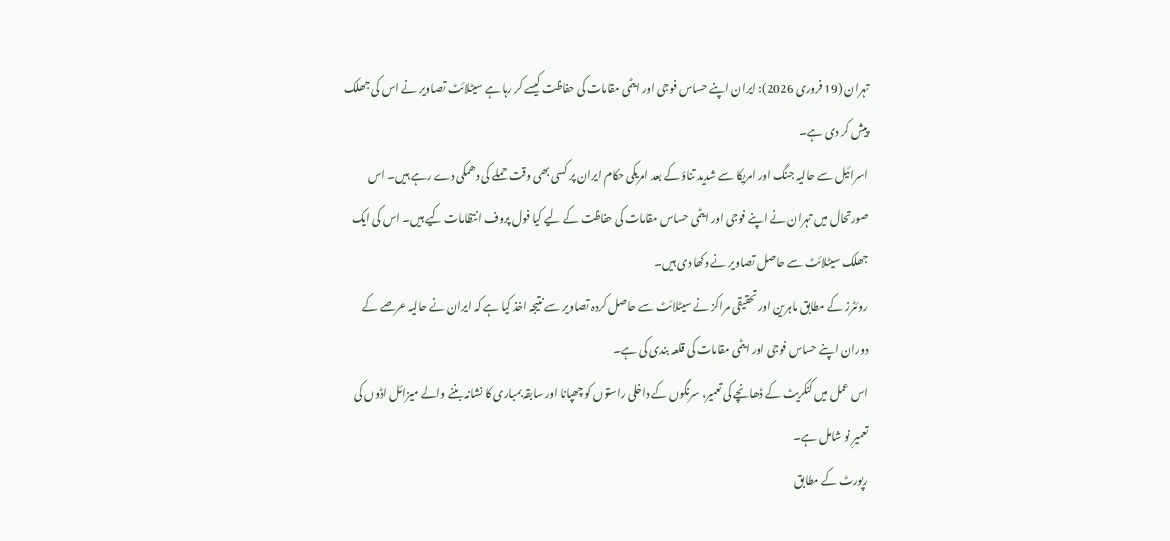تہران (19 فروری 2026): ایران اپنے حساس فوجی اور ایٹمی مقامات کی حفاظت کیسے کر رہا ہے سیٹلائٹ تصاویر نے اس کی جھلک پیش کر دی ہے۔
اسرائیل سے حالیہ جنگ اور امریکا سے شدید تناؤ کے بعد امریکی حکام ایران پر کسی بھی وقت حملے کی دھمکی دے رہے ہیں۔ اس صورتحال میں تہران نے اپنے فوجی اور ایٹمی حساس مقامات کی حفاظت کے لیے کیا فول پروف انتظامات کیے ہیں۔ اس کی ایک جھلک سیٹلائٹ سے حاصل تصاویر نے دکھا دی ہیں۔
روئٹرز کے مطابق ماہرین اور تحقیقی مراکز نے سیٹلائٹ سے حاصل کردہ تصاویر سے نتیجہ اخذ کیا ہے کہ ایران نے حالیہ عرصے کے دوران اپنے حساس فوجی اور ایٹمی مقامات کی قلعہ بندی کی ہے۔
اس عمل میں کنکریٹ کے ڈھانچے کی تعمیر، سرنگوں کے داخلی راستوں کو چھپانا اور سابقہ بمباری کا نشانہ بننے والے میزائل اڈوں کی تعمیرِ نو شامل ہے۔
رپورٹ کے مطابق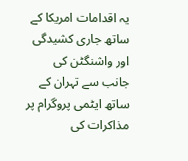یہ اقدامات امریکا کے ساتھ جاری کشیدگی اور واشنگٹن کی جانب سے تہران کے ساتھ ایٹمی پروگرام پر مذاکرات کی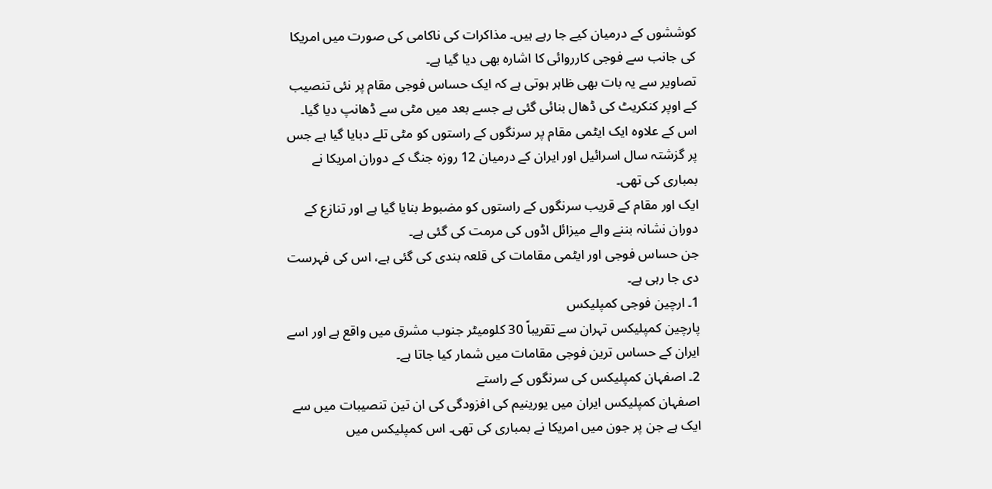کوششوں کے درمیان کیے جا رہے ہیں۔ مذاکرات کی ناکامی کی صورت میں امریکا کی جانب سے فوجی کارروائی کا اشارہ بھی دیا گیا ہے۔
تصاویر سے یہ بات بھی ظاہر ہوتی ہے کہ ایک حساس فوجی مقام پر نئی تنصیب کے اوپر کنکریٹ کی ڈھال بنائی گئی ہے جسے بعد میں مٹی سے ڈھانپ دیا گیا۔
اس کے علاوہ ایک ایٹمی مقام پر سرنگوں کے راستوں کو مٹی تلے دبایا گیا ہے جس پر گزشتہ سال اسرائیل اور ایران کے درمیان 12 روزہ جنگ کے دوران امریکا نے بمباری کی تھی۔
ایک اور مقام کے قریب سرنگوں کے راستوں کو مضبوط بنایا گیا ہے اور تنازع کے دوران نشانہ بننے والے میزائل اڈوں کی مرمت کی گئی ہے۔
جن حساس فوجی اور ایٹمی مقامات کی قلعہ بندی کی گئی ہے، اس کی فہرست دی جا رہی ہے۔
1۔ ارچین فوجی کمپلیکس
پارچین کمپلیکس تہران سے تقریباً 30 کلومیٹر جنوب مشرق میں واقع ہے اور اسے ایران کے حساس ترین فوجی مقامات میں شمار کیا جاتا ہے۔
2۔ اصفہان کمپلیکس کی سرنگوں کے راستے
اصفہان کمپلیکس ایران میں یورینیم کی افزودگی کی ان تین تنصیبات میں سے ایک ہے جن پر جون میں امریکا نے بمباری کی تھی۔ اس کمپلیکس میں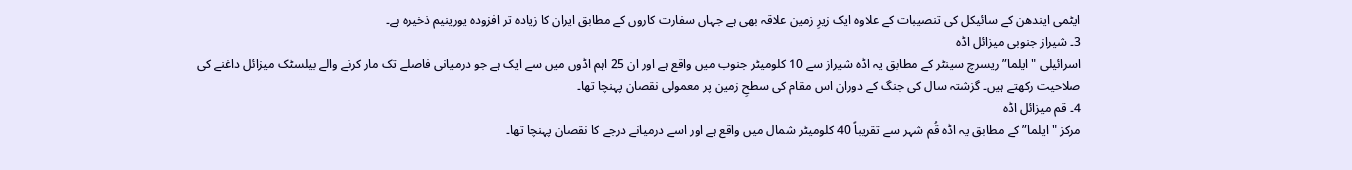ایٹمی ایندھن کے سائیکل کی تنصیبات کے علاوہ ایک زیرِ زمین علاقہ بھی ہے جہاں سفارت کاروں کے مطابق ایران کا زیادہ تر افزودہ یورینیم ذخیرہ ہے۔
3۔ شیراز جنوبی میزائل اڈہ
اسرائیلی "ایلما” ریسرچ سینٹر کے مطابق یہ اڈہ شیراز سے 10 کلومیٹر جنوب میں واقع ہے اور ان 25 اہم اڈوں میں سے ایک ہے جو درمیانی فاصلے تک مار کرنے والے بیلسٹک میزائل داغنے کی صلاحیت رکھتے ہیں۔ گزشتہ سال کی جنگ کے دوران اس مقام کی سطحِ زمین پر معمولی نقصان پہنچا تھا۔
4۔ قم میزائل اڈہ
مرکز "ایلما” کے مطابق یہ اڈہ قُم شہر سے تقریباً 40 کلومیٹر شمال میں واقع ہے اور اسے درمیانے درجے کا نقصان پہنچا تھا۔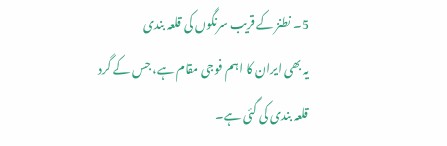5۔ نطنز کے قریب سرنگوں کی قلعہ بندی
یہ بھی ایران کا اہم فوجی مقام ہے، جس کے گرد قلعہ بندی کی گئی ہے۔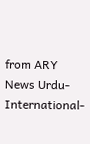from ARY News Urdu- International-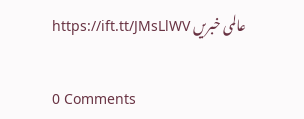عالمی خبریں https://ift.tt/JMsLlWV

0 Comments